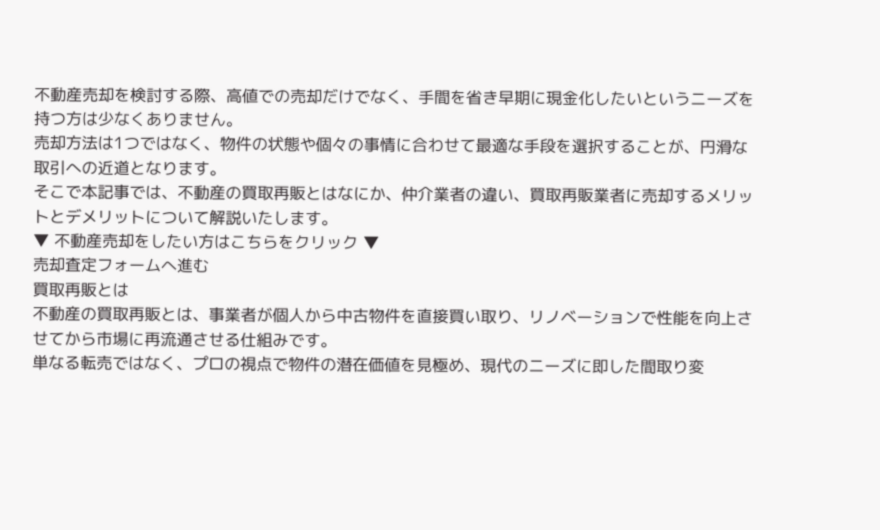不動産売却を検討する際、高値での売却だけでなく、手間を省き早期に現金化したいというニーズを持つ方は少なくありません。
売却方法は1つではなく、物件の状態や個々の事情に合わせて最適な手段を選択することが、円滑な取引への近道となります。
そこで本記事では、不動産の買取再販とはなにか、仲介業者の違い、買取再販業者に売却するメリットとデメリットについて解説いたします。
▼ 不動産売却をしたい方はこちらをクリック ▼
売却査定フォームへ進む
買取再販とは
不動産の買取再販とは、事業者が個人から中古物件を直接買い取り、リノベーションで性能を向上させてから市場に再流通させる仕組みです。
単なる転売ではなく、プロの視点で物件の潜在価値を見極め、現代のニーズに即した間取り変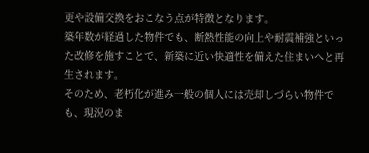更や設備交換をおこなう点が特徴となります。
築年数が経過した物件でも、断熱性能の向上や耐震補強といった改修を施すことで、新築に近い快適性を備えた住まいへと再生されます。
そのため、老朽化が進み一般の個人には売却しづらい物件でも、現況のま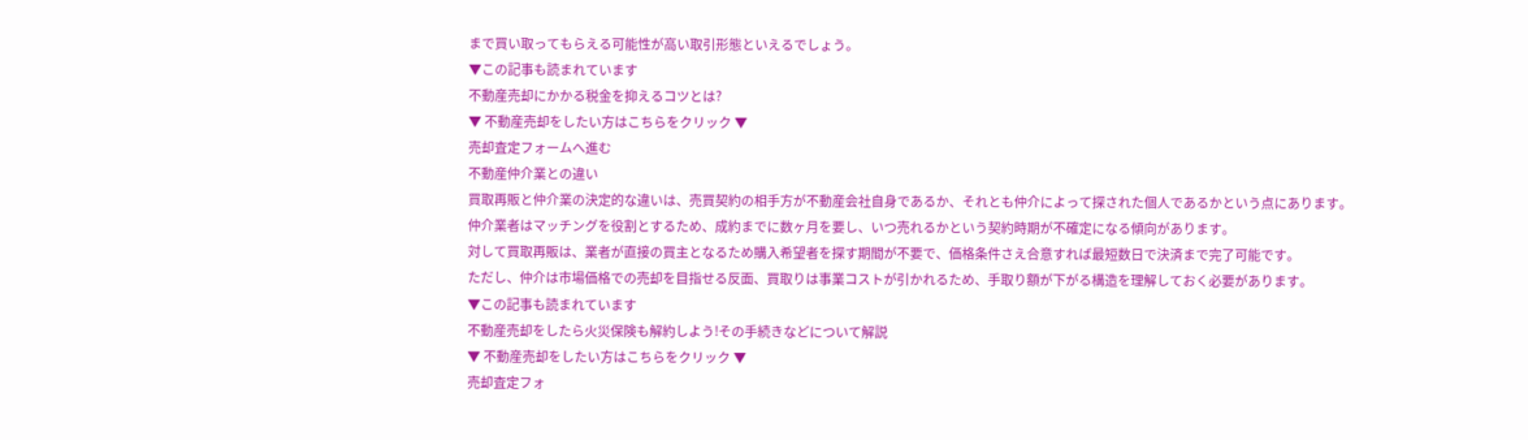まで買い取ってもらえる可能性が高い取引形態といえるでしょう。
▼この記事も読まれています
不動産売却にかかる税金を抑えるコツとは?
▼ 不動産売却をしたい方はこちらをクリック ▼
売却査定フォームへ進む
不動産仲介業との違い
買取再販と仲介業の決定的な違いは、売買契約の相手方が不動産会社自身であるか、それとも仲介によって探された個人であるかという点にあります。
仲介業者はマッチングを役割とするため、成約までに数ヶ月を要し、いつ売れるかという契約時期が不確定になる傾向があります。
対して買取再販は、業者が直接の買主となるため購入希望者を探す期間が不要で、価格条件さえ合意すれば最短数日で決済まで完了可能です。
ただし、仲介は市場価格での売却を目指せる反面、買取りは事業コストが引かれるため、手取り額が下がる構造を理解しておく必要があります。
▼この記事も読まれています
不動産売却をしたら火災保険も解約しよう!その手続きなどについて解説
▼ 不動産売却をしたい方はこちらをクリック ▼
売却査定フォ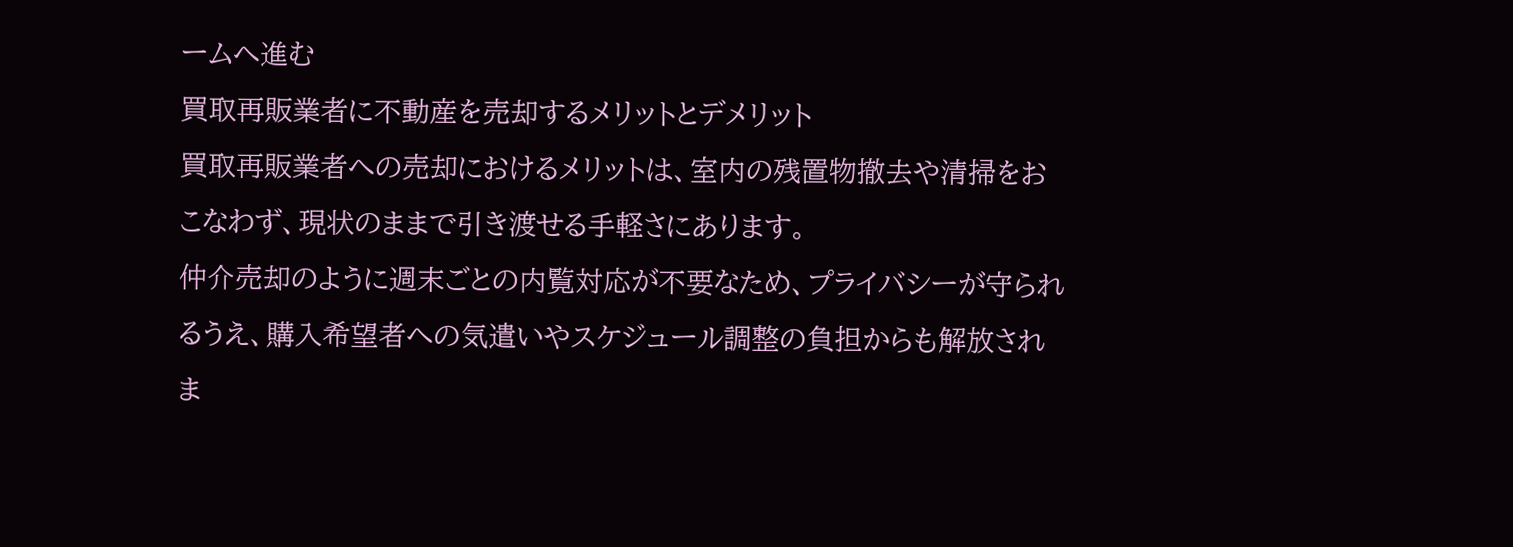ームへ進む
買取再販業者に不動産を売却するメリットとデメリット
買取再販業者への売却におけるメリットは、室内の残置物撤去や清掃をおこなわず、現状のままで引き渡せる手軽さにあります。
仲介売却のように週末ごとの内覧対応が不要なため、プライバシーが守られるうえ、購入希望者への気遣いやスケジュール調整の負担からも解放されま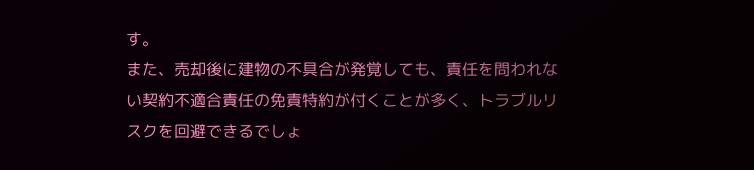す。
また、売却後に建物の不具合が発覚しても、責任を問われない契約不適合責任の免責特約が付くことが多く、トラブルリスクを回避できるでしょ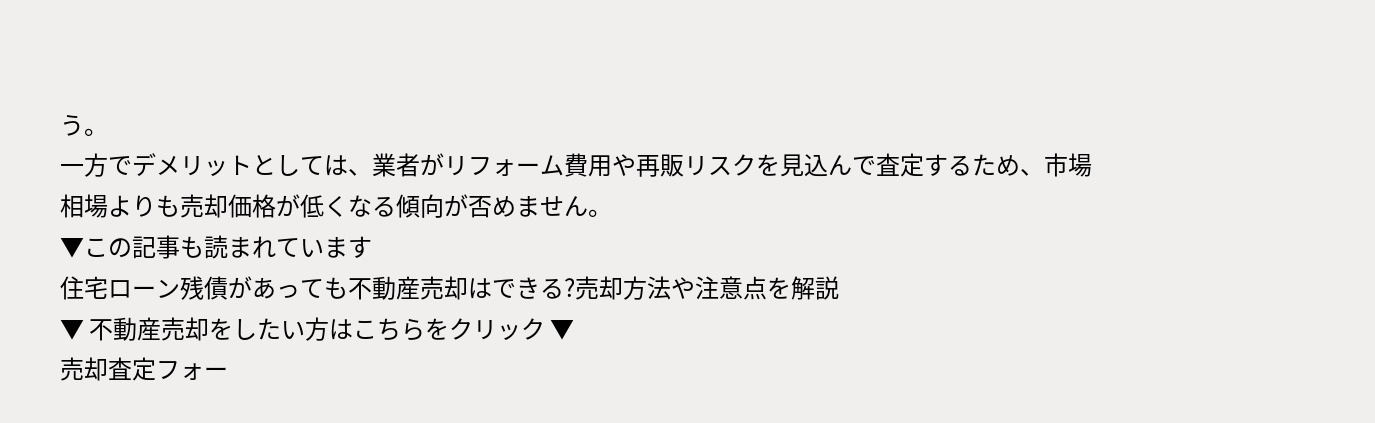う。
一方でデメリットとしては、業者がリフォーム費用や再販リスクを見込んで査定するため、市場相場よりも売却価格が低くなる傾向が否めません。
▼この記事も読まれています
住宅ローン残債があっても不動産売却はできる?売却方法や注意点を解説
▼ 不動産売却をしたい方はこちらをクリック ▼
売却査定フォー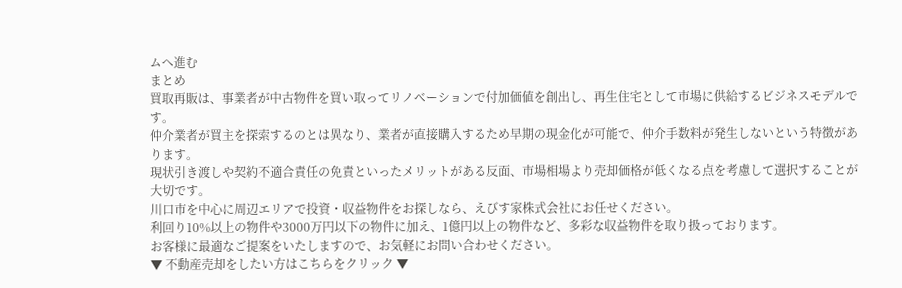ムへ進む
まとめ
買取再販は、事業者が中古物件を買い取ってリノベーションで付加価値を創出し、再生住宅として市場に供給するビジネスモデルです。
仲介業者が買主を探索するのとは異なり、業者が直接購入するため早期の現金化が可能で、仲介手数料が発生しないという特徴があります。
現状引き渡しや契約不適合責任の免責といったメリットがある反面、市場相場より売却価格が低くなる点を考慮して選択することが大切です。
川口市を中心に周辺エリアで投資・収益物件をお探しなら、えびす家株式会社にお任せください。
利回り10%以上の物件や3000万円以下の物件に加え、1億円以上の物件など、多彩な収益物件を取り扱っております。
お客様に最適なご提案をいたしますので、お気軽にお問い合わせください。
▼ 不動産売却をしたい方はこちらをクリック ▼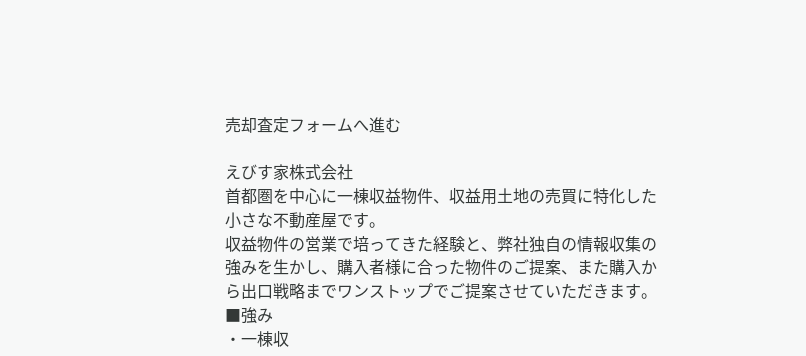売却査定フォームへ進む

えびす家株式会社
首都圏を中心に一棟収益物件、収益用土地の売買に特化した小さな不動産屋です。
収益物件の営業で培ってきた経験と、弊社独自の情報収集の強みを生かし、購入者様に合った物件のご提案、また購入から出口戦略までワンストップでご提案させていただきます。
■強み
・一棟収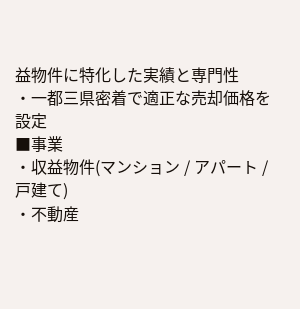益物件に特化した実績と専門性
・一都三県密着で適正な売却価格を設定
■事業
・収益物件(マンション / アパート / 戸建て)
・不動産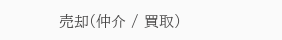売却(仲介 / 買取)